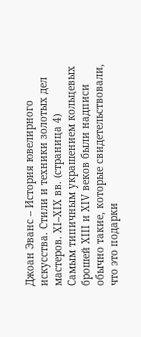Джоан Эванс – История ювелирного искусства. Стили и техники золотых дел мастеров. XI–XIX вв. (страница 4)
Самым типичным украшением кольцевых брошей XIII и XIV веков были надписи обычно такие, которые свидетельствовали, что это подарки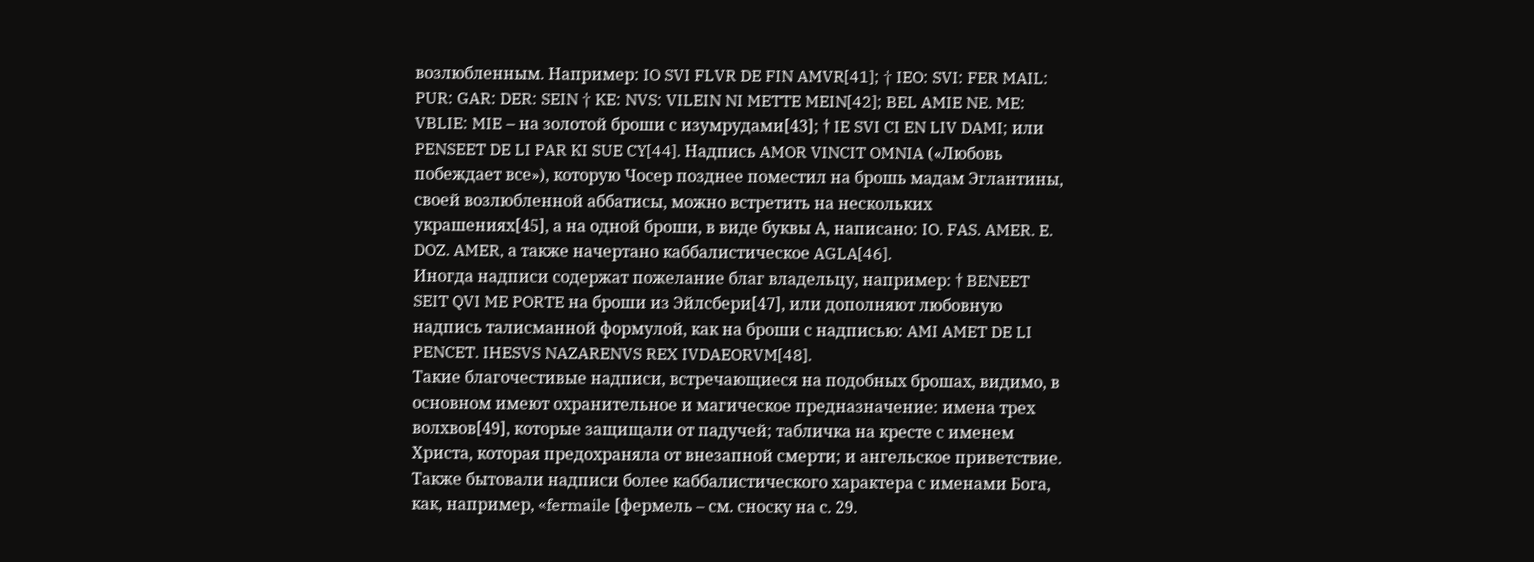возлюбленным. Например: IO SVI FLVR DE FIN AMVR[41]; † IEO: SVI: FER MAIL: PUR: GAR: DER: SEIN † KE: NVS: VILEIN NI METTE MEIN[42]; BEL AMIE NE. ME: VBLIE: MIE – на золотой броши с изумрудами[43]; † IE SVI CI EN LIV DAMI; или PENSEET DE LI PAR KI SUE CY[44]. Надпись AMOR VINCIT OMNIA («Любовь побеждает все»), которую Чосер позднее поместил на брошь мадам Эглантины, своей возлюбленной аббатисы, можно встретить на нескольких украшениях[45], а на одной броши, в виде буквы А, написано: IO. FAS. AMER. E. DOZ. AMER, а также начертано каббалистическое AGLA[46].
Иногда надписи содержат пожелание благ владельцу, например: † BENEET SEIT QVI ME PORTE на броши из Эйлсбери[47], или дополняют любовную надпись талисманной формулой, как на броши с надписью: AMI AMET DE LI PENCET. IHESVS NAZARENVS REX IVDAEORVM[48].
Такие благочестивые надписи, встречающиеся на подобных брошах, видимо, в основном имеют охранительное и магическое предназначение: имена трех волхвов[49], которые защищали от падучей; табличка на кресте с именем Христа, которая предохраняла от внезапной смерти; и ангельское приветствие. Также бытовали надписи более каббалистического характера с именами Бога, как, например, «fermaile [фермель – см. сноску на с. 29.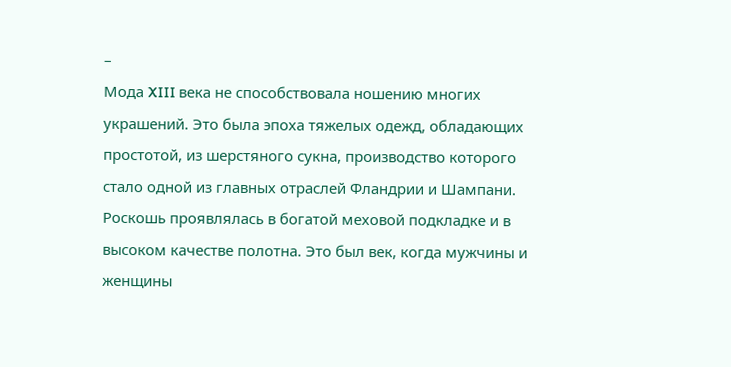–
Мода XIII века не способствовала ношению многих украшений. Это была эпоха тяжелых одежд, обладающих простотой, из шерстяного сукна, производство которого стало одной из главных отраслей Фландрии и Шампани. Роскошь проявлялась в богатой меховой подкладке и в высоком качестве полотна. Это был век, когда мужчины и женщины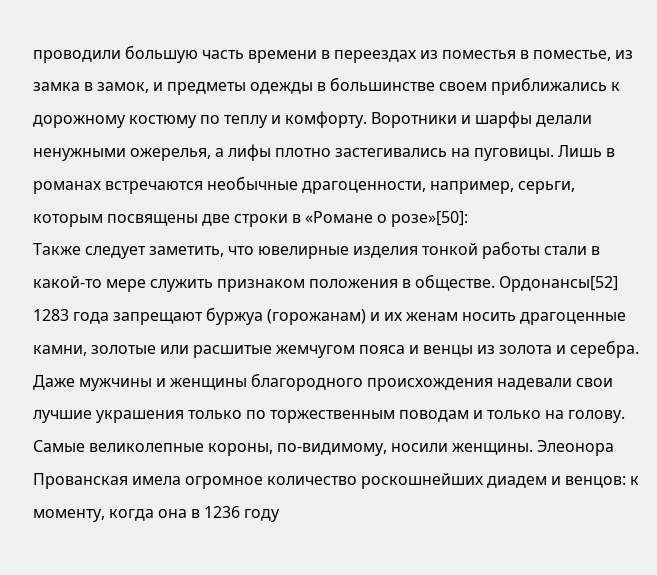проводили большую часть времени в переездах из поместья в поместье, из замка в замок, и предметы одежды в большинстве своем приближались к дорожному костюму по теплу и комфорту. Воротники и шарфы делали ненужными ожерелья, а лифы плотно застегивались на пуговицы. Лишь в романах встречаются необычные драгоценности, например, серьги, которым посвящены две строки в «Романе о розе»[50]:
Также следует заметить, что ювелирные изделия тонкой работы стали в какой-то мере служить признаком положения в обществе. Ордонансы[52] 1283 года запрещают буржуа (горожанам) и их женам носить драгоценные камни, золотые или расшитые жемчугом пояса и венцы из золота и серебра. Даже мужчины и женщины благородного происхождения надевали свои лучшие украшения только по торжественным поводам и только на голову. Самые великолепные короны, по-видимому, носили женщины. Элеонора Прованская имела огромное количество роскошнейших диадем и венцов: к моменту, когда она в 1236 году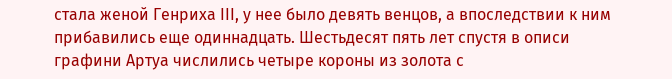стала женой Генриха III, у нее было девять венцов, а впоследствии к ним прибавились еще одиннадцать. Шестьдесят пять лет спустя в описи графини Артуа числились четыре короны из золота с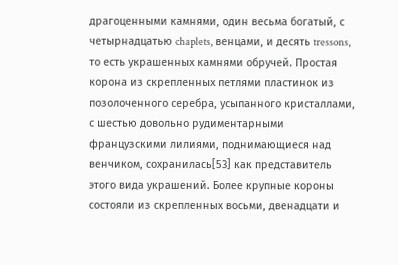драгоценными камнями, один весьма богатый, с четырнадцатью chaplets, венцами, и десять tressons, то есть украшенных камнями обручей. Простая корона из скрепленных петлями пластинок из позолоченного серебра, усыпанного кристаллами, с шестью довольно рудиментарными французскими лилиями, поднимающиеся над венчиком, сохранилась[53] как представитель этого вида украшений. Более крупные короны состояли из скрепленных восьми, двенадцати и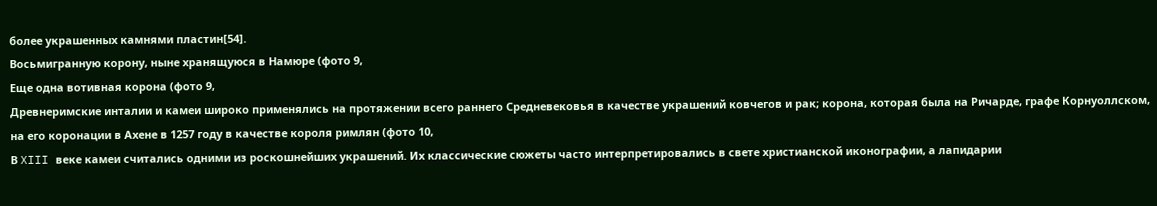более украшенных камнями пластин[54].
Восьмигранную корону, ныне хранящуюся в Намюре (фото 9,
Еще одна вотивная корона (фото 9,
Древнеримские инталии и камеи широко применялись на протяжении всего раннего Средневековья в качестве украшений ковчегов и рак; корона, которая была на Ричарде, графе Корнуоллском, на его коронации в Ахене в 1257 году в качестве короля римлян (фото 10,
В XIII веке камеи считались одними из роскошнейших украшений. Их классические сюжеты часто интерпретировались в свете христианской иконографии, а лапидарии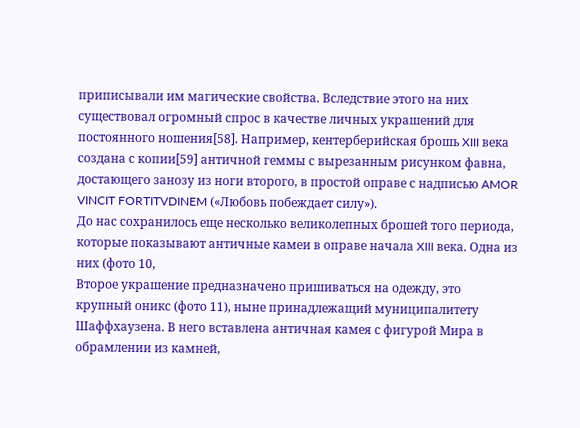приписывали им магические свойства. Вследствие этого на них существовал огромный спрос в качестве личных украшений для постоянного ношения[58]. Например, кентерберийская брошь XIII века создана с копии[59] античной геммы с вырезанным рисунком фавна, достающего занозу из ноги второго, в простой оправе с надписью AMOR VINCIT FORTITVDINEM («Любовь побеждает силу»).
До нас сохранилось еще несколько великолепных брошей того периода, которые показывают античные камеи в оправе начала XIII века. Одна из них (фото 10,
Второе украшение предназначено пришиваться на одежду, это крупный оникс (фото 11), ныне принадлежащий муниципалитету Шаффхаузена. В него вставлена античная камея с фигурой Мира в обрамлении из камней,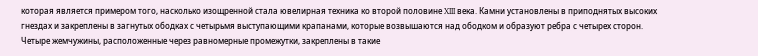которая является примером того, насколько изощренной стала ювелирная техника ко второй половине XIII века. Камни установлены в приподнятых высоких гнездах и закреплены в загнутых ободках с четырьмя выступающими крапанами, которые возвышаются над ободком и образуют ребра с четырех сторон. Четыре жемчужины, расположенные через равномерные промежутки, закреплены в такие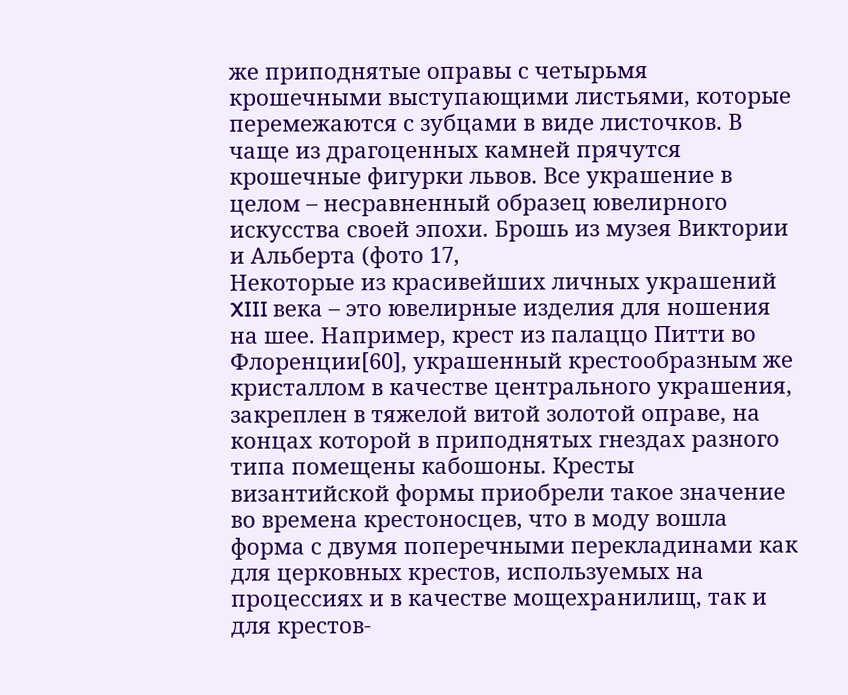же приподнятые оправы с четырьмя крошечными выступающими листьями, которые перемежаются с зубцами в виде листочков. В чаще из драгоценных камней прячутся крошечные фигурки львов. Все украшение в целом – несравненный образец ювелирного искусства своей эпохи. Брошь из музея Виктории и Альберта (фото 17,
Некоторые из красивейших личных украшений XIII века – это ювелирные изделия для ношения на шее. Например, крест из палаццо Питти во Флоренции[60], украшенный крестообразным же кристаллом в качестве центрального украшения, закреплен в тяжелой витой золотой оправе, на концах которой в приподнятых гнездах разного типа помещены кабошоны. Кресты византийской формы приобрели такое значение во времена крестоносцев, что в моду вошла форма с двумя поперечными перекладинами как для церковных крестов, используемых на процессиях и в качестве мощехранилищ, так и для крестов-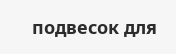подвесок для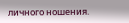личного ношения.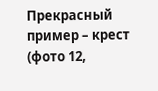Прекрасный пример – крест (фото 12,